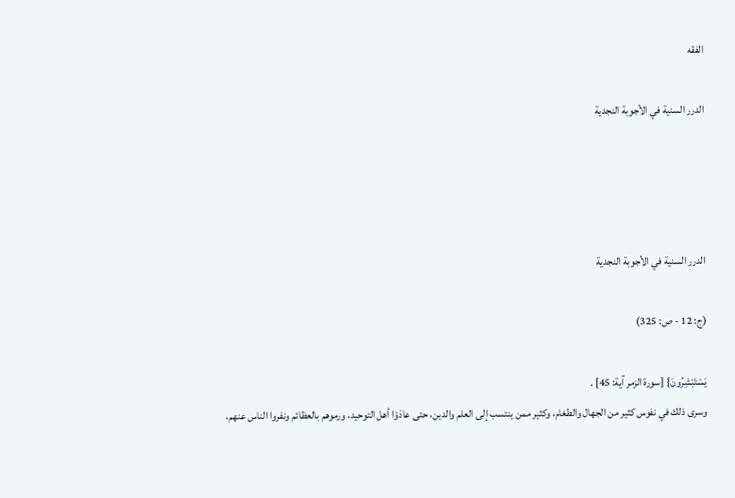الفقه

الدرر السنية في الأجوبة النجدية




الدرر السنية في الأجوبة النجدية

(ج: 12 - ص: 325)

يَسْتَبْشِرُونَ} [سورة الزمر آية: 45] .
وسرى ذلك في نفوس كثير من الجهال والطغام، وكثير ممن ينتسب إلى العلم والدين، حتى عادَوْا أهل التوحيد، ورموهم بالعظائم ونفروا الناس عنهم،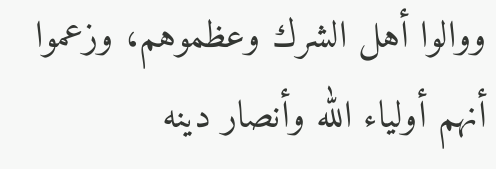ووالوا أهل الشرك وعظموهم، وزعموا أنهم أولياء الله وأنصار دينه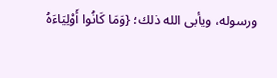ورسوله، ويأبى الله ذلك؛ {وَمَا كَانُوا أَوْلِيَاءَهُ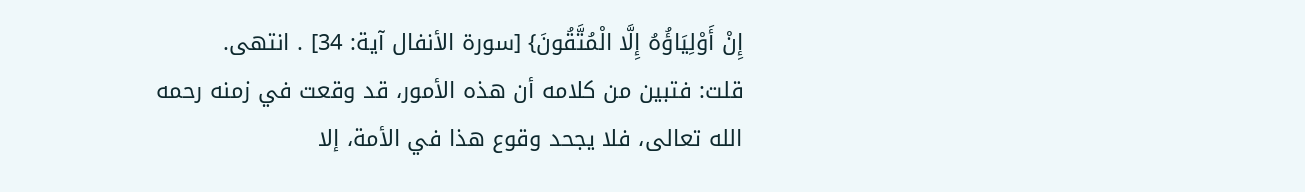إِنْ أَوْلِيَاؤُهُ إِلَّا الْمُتَّقُونَ} [سورة الأنفال آية: 34] . انتهى.
قلت: فتبين من كلامه أن هذه الأمور، قد وقعت في زمنه رحمه الله تعالى، فلا يجحد وقوع هذا في الأمة، إلا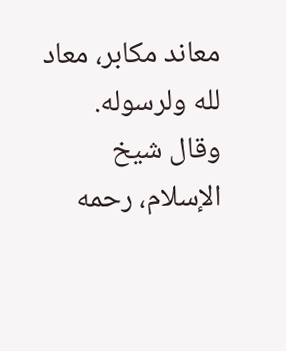معاند مكابر، معاد لله ولرسوله.
وقال شيخ الإسلام، رحمه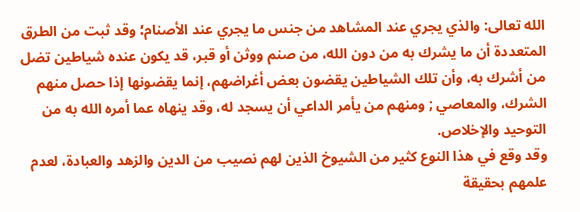الله تعالى: والذي يجري عند المشاهد من جنس ما يجري عند الأصنام؛ وقد ثبت من الطرق المتعددة أن ما يشرك به من دون الله، من صنم ووثن أو قبر، قد يكون عنده شياطين تضل من أشرك به، وأن تلك الشياطين يقضون بعض أغراضهم، إنما يقضونها إذا حصل منهم الشرك، والمعاصي ; ومنهم من يأمر الداعي أن يسجد له، وقد ينهاه عما أمره الله به من التوحيد والإخلاص.
وقد وقع في هذا النوع كثير من الشيوخ الذين لهم نصيب من الدين والزهد والعبادة، لعدم علمهم بحقيقة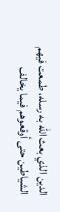الدين الذي بعث الله به رسله، طمعت فيهم الشياطين حتى أوقعوهم فيما يخالف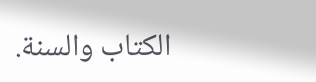الكتاب والسنة.